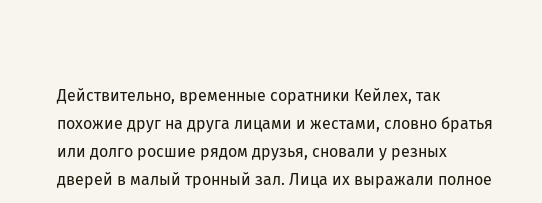Действительно, временные соратники Кейлех, так похожие друг на друга лицами и жестами, словно братья или долго росшие рядом друзья, сновали у резных дверей в малый тронный зал. Лица их выражали полное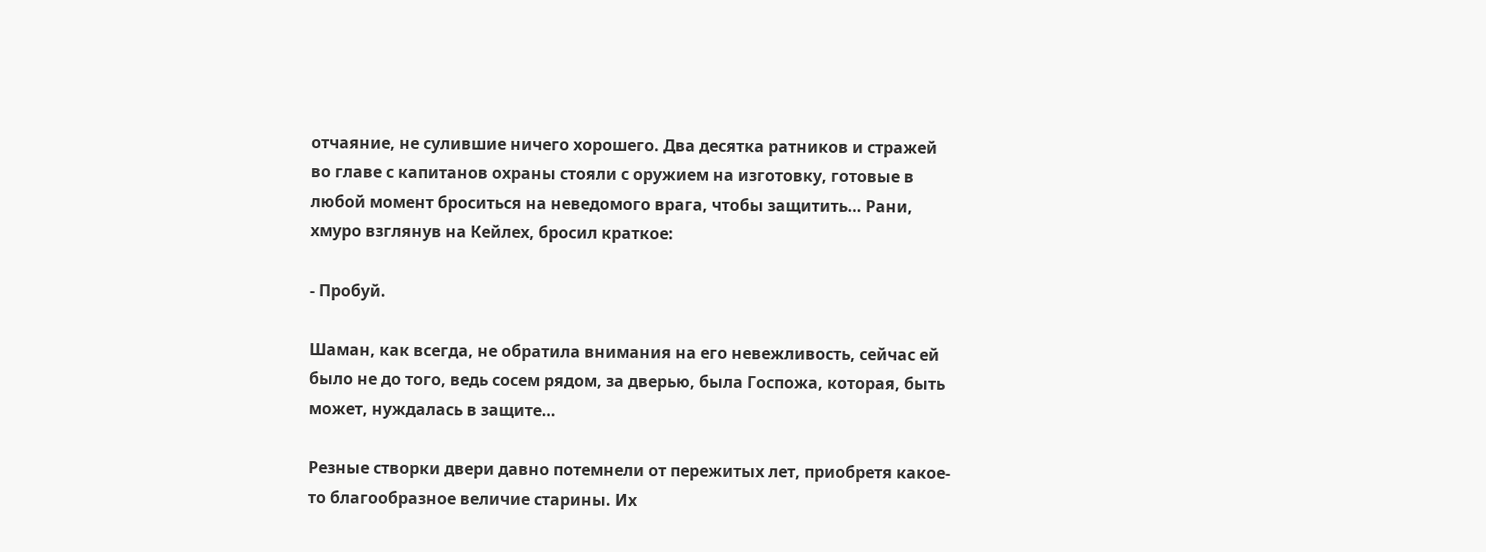отчаяние, не сулившие ничего хорошего. Два десятка ратников и стражей во главе с капитанов охраны стояли с оружием на изготовку, готовые в любой момент броситься на неведомого врага, чтобы защитить… Рани, хмуро взглянув на Кейлех, бросил краткое:

- Пробуй.

Шаман, как всегда, не обратила внимания на его невежливость, сейчас ей было не до того, ведь сосем рядом, за дверью, была Госпожа, которая, быть может, нуждалась в защите…

Резные створки двери давно потемнели от пережитых лет, приобретя какое-то благообразное величие старины. Их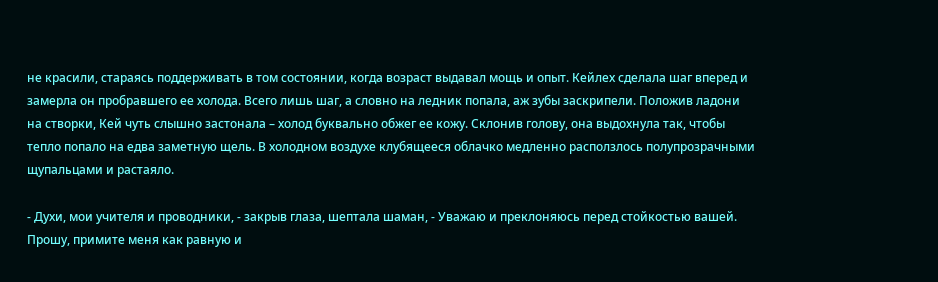не красили, стараясь поддерживать в том состоянии, когда возраст выдавал мощь и опыт. Кейлех сделала шаг вперед и замерла он пробравшего ее холода. Всего лишь шаг, а словно на ледник попала, аж зубы заскрипели. Положив ладони на створки, Кей чуть слышно застонала – холод буквально обжег ее кожу. Склонив голову, она выдохнула так, чтобы тепло попало на едва заметную щель. В холодном воздухе клубящееся облачко медленно расползлось полупрозрачными щупальцами и растаяло.

- Духи, мои учителя и проводники, - закрыв глаза, шептала шаман, - Уважаю и преклоняюсь перед стойкостью вашей. Прошу, примите меня как равную и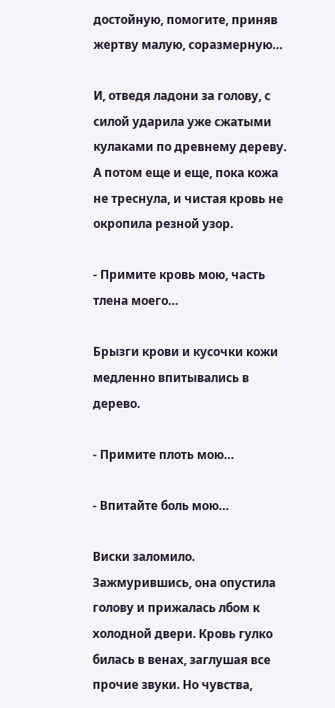достойную, помогите, приняв жертву малую, соразмерную…

И, отведя ладони за голову, с силой ударила уже сжатыми кулаками по древнему дереву. А потом еще и еще, пока кожа не треснула, и чистая кровь не окропила резной узор.

- Примите кровь мою, часть тлена моего…

Брызги крови и кусочки кожи медленно впитывались в дерево.

- Примите плоть мою…

- Впитайте боль мою…

Виски заломило. Зажмурившись, она опустила голову и прижалась лбом к холодной двери. Кровь гулко билась в венах, заглушая все прочие звуки. Но чувства,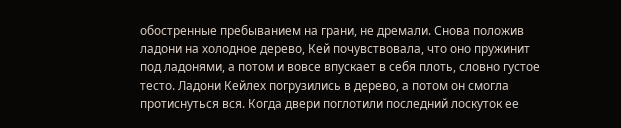обостренные пребыванием на грани, не дремали. Снова положив ладони на холодное дерево, Кей почувствовала, что оно пружинит под ладонями, а потом и вовсе впускает в себя плоть, словно густое тесто. Ладони Кейлех погрузились в дерево, а потом он смогла протиснуться вся. Когда двери поглотили последний лоскуток ее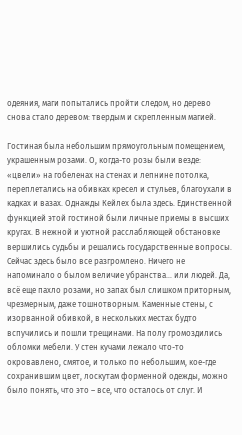одеяния, маги попытались пройти следом, но дерево снова стало деревом: твердым и скрепленным магией.

Гостиная была небольшим прямоугольным помещением, украшенным розами. О, когда-то розы были везде: «цвели» на гобеленах на стенах и лепнине потолка, переплетались на обивках кресел и стульев, благоухали в кадках и вазах. Однажды Кейлех была здесь. Единственной функцией этой гостиной были личные приемы в высших кругах. В нежной и уютной расслабляющей обстановке вершились судьбы и решались государственные вопросы. Сейчас здесь было все разгромлено. Ничего не напоминало о былом величие убранства… или людей. Да, всё еще пахло розами, но запах был слишком приторным, чрезмерным, даже тошнотворным. Каменные стены, с изорванной обивкой, в нескольких местах будто вспучились и пошли трещинами. На полу громоздились обломки мебели. У стен кучами лежало что-то окровавлено, смятое, и только по небольшим, кое-где сохранившим цвет, лоскутам форменной одежды, можно было понять, что это – все, что осталось от слуг. И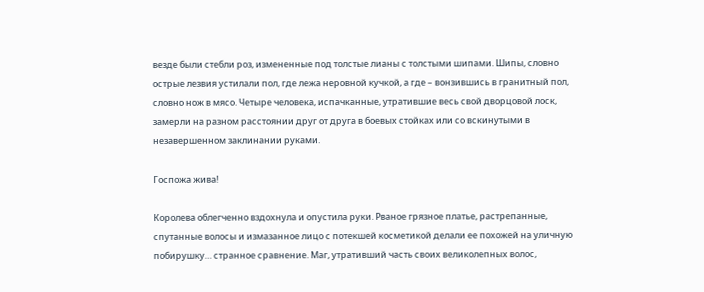везде были стебли роз, измененные под толстые лианы с толстыми шипами. Шипы, словно острые лезвия устилали пол, где лежа неровной кучкой, а где – вонзившись в гранитный пол, словно нож в мясо. Четыре человека, испачканные, утратившие весь свой дворцовой лоск, замерли на разном расстоянии друг от друга в боевых стойках или со вскинутыми в незавершенном заклинании руками.

Госпожа жива!

Королева облегченно вздохнула и опустила руки. Рваное грязное платье, растрепанные, спутанные волосы и измазанное лицо с потекшей косметикой делали ее похожей на уличную побирушку… странное сравнение. Маг, утративший часть своих великолепных волос,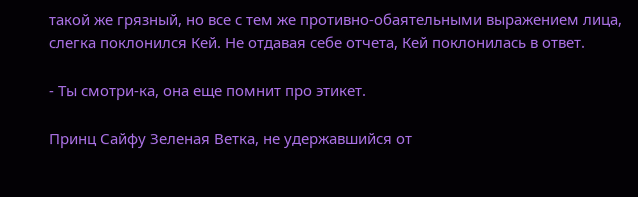такой же грязный, но все с тем же противно-обаятельными выражением лица, слегка поклонился Кей. Не отдавая себе отчета, Кей поклонилась в ответ.

- Ты смотри-ка, она еще помнит про этикет.

Принц Сайфу Зеленая Ветка, не удержавшийся от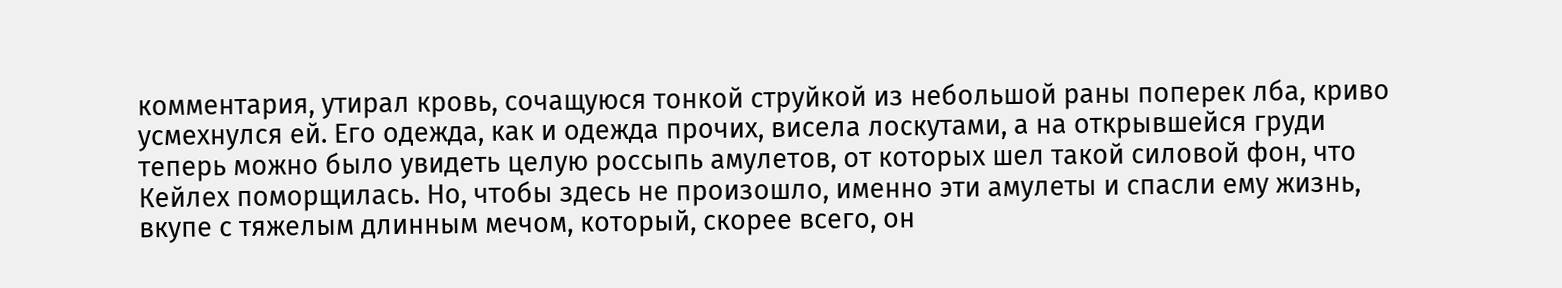комментария, утирал кровь, сочащуюся тонкой струйкой из небольшой раны поперек лба, криво усмехнулся ей. Его одежда, как и одежда прочих, висела лоскутами, а на открывшейся груди теперь можно было увидеть целую россыпь амулетов, от которых шел такой силовой фон, что Кейлех поморщилась. Но, чтобы здесь не произошло, именно эти амулеты и спасли ему жизнь, вкупе с тяжелым длинным мечом, который, скорее всего, он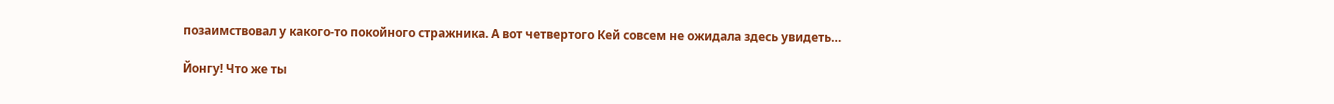позаимствовал у какого-то покойного стражника. А вот четвертого Кей совсем не ожидала здесь увидеть…

Йонгу! Что же ты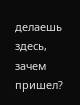делаешь здесь, зачем пришел?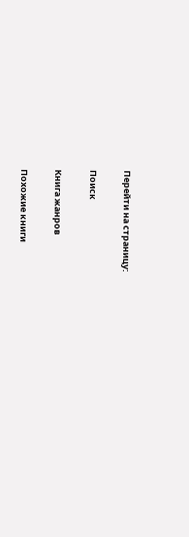Перейти на страницу:

Поиск

Книга жанров

Похожие книги